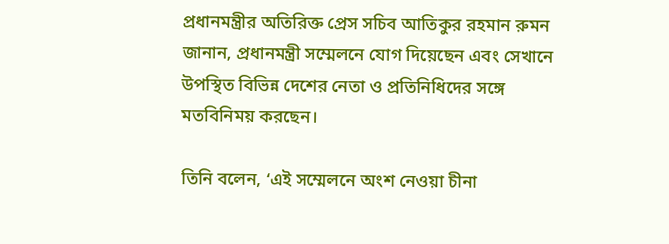প্রধানমন্ত্রীর অতিরিক্ত প্রেস সচিব আতিকুর রহমান রুমন জানান, প্রধানমন্ত্রী সম্মেলনে যোগ দিয়েছেন এবং সেখানে উপস্থিত বিভিন্ন দেশের নেতা ও প্রতিনিধিদের সঙ্গে মতবিনিময় করছেন।

তিনি বলেন, ‘এই সম্মেলনে অংশ নেওয়া চীনা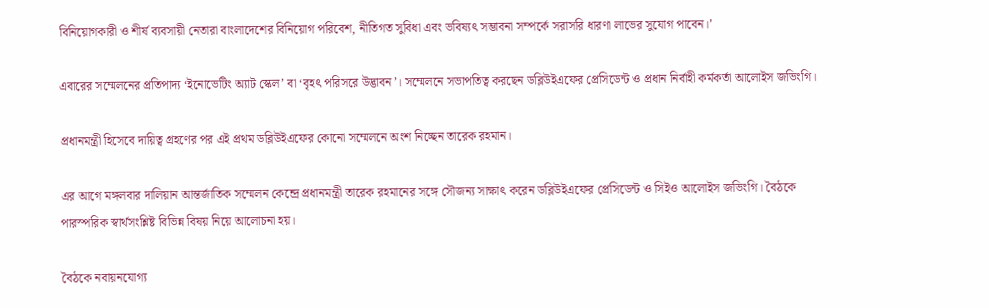বিনিয়োগকারী ও শীর্ষ ব্যবসায়ী নেতারা বাংলাদেশের বিনিয়োগ পরিবেশ, নীতিগত সুবিধা এবং ভবিষ্যৎ সম্ভাবনা সম্পর্কে সরাসরি ধারণা লাভের সুযোগ পাবেন।’

এবারের সম্মেলনের প্রতিপাদ্য ‘ইনোভেটিং অ্যাট স্কেল’ বা ‘বৃহৎ পরিসরে উদ্ভাবন’। সম্মেলনে সভাপতিত্ব করছেন ডব্লিউইএফের প্রেসিডেন্ট ও প্রধান নির্বাহী কর্মকর্তা আলোইস জভিংগি।

প্রধানমন্ত্রী হিসেবে দায়িত্ব গ্রহণের পর এই প্রথম ডব্লিউইএফের কোনো সম্মেলনে অংশ নিচ্ছেন তারেক রহমান।

এর আগে মঙ্গলবার দালিয়ান আন্তর্জাতিক সম্মেলন কেন্দ্রে প্রধানমন্ত্রী তারেক রহমানের সঙ্গে সৌজন্য সাক্ষাৎ করেন ডব্লিউইএফের প্রেসিডেন্ট ও সিইও আলোইস জভিংগি। বৈঠকে পারস্পরিক স্বার্থসংশ্লিষ্ট বিভিন্ন বিষয় নিয়ে আলোচনা হয়।

বৈঠকে নবায়নযোগ্য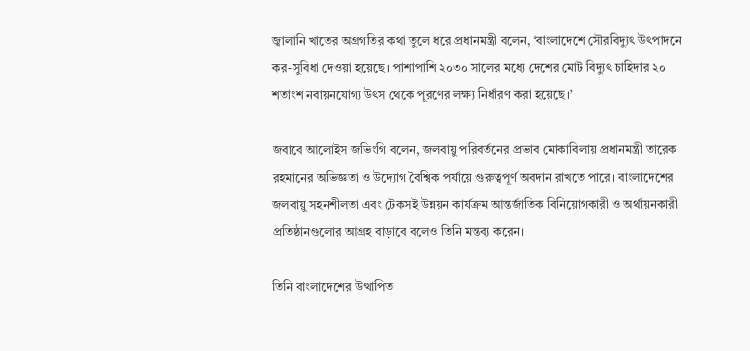জ্বালানি খাতের অগ্রগতির কথা তুলে ধরে প্রধানমন্ত্রী বলেন, ‘বাংলাদেশে সৌরবিদ্যুৎ উৎপাদনে কর-সুবিধা দেওয়া হয়েছে। পাশাপাশি ২০৩০ সালের মধ্যে দেশের মোট বিদ্যুৎ চাহিদার ২০ শতাংশ নবায়নযোগ্য উৎস থেকে পূরণের লক্ষ্য নির্ধারণ করা হয়েছে।’

জবাবে আলোইস জভিংগি বলেন, জলবায়ু পরিবর্তনের প্রভাব মোকাবিলায় প্রধানমন্ত্রী তারেক রহমানের অভিজ্ঞতা ও উদ্যোগ বৈশ্বিক পর্যায়ে গুরুত্বপূর্ণ অবদান রাখতে পারে। বাংলাদেশের জলবায়ু সহনশীলতা এবং টেকসই উন্নয়ন কার্যক্রম আন্তর্জাতিক বিনিয়োগকারী ও অর্থায়নকারী প্রতিষ্ঠানগুলোর আগ্রহ বাড়াবে বলেও তিনি মন্তব্য করেন।

তিনি বাংলাদেশের উত্থাপিত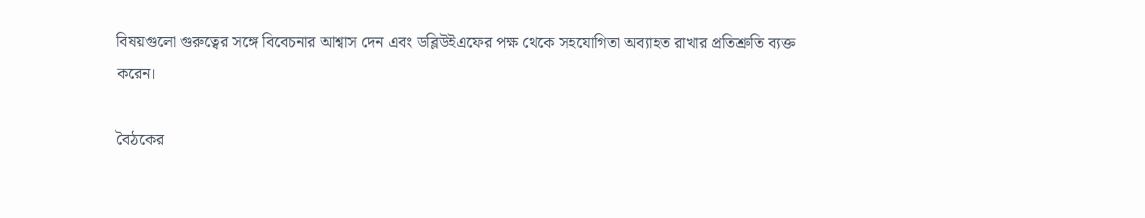বিষয়গুলো গুরুত্বের সঙ্গে বিবেচনার আশ্বাস দেন এবং ডব্লিউইএফের পক্ষ থেকে সহযোগিতা অব্যাহত রাখার প্রতিশ্রুতি ব্যক্ত করেন।

বৈঠকের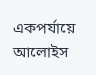একপর্যায়ে আলোইস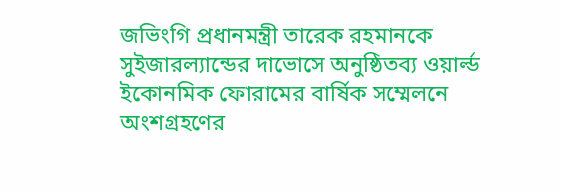জভিংগি প্রধানমন্ত্রী তারেক রহমানকে সুইজারল্যান্ডের দাভোসে অনুষ্ঠিতব্য ওয়ার্ল্ড ইকোনমিক ফোরামের বার্ষিক সম্মেলনে অংশগ্রহণের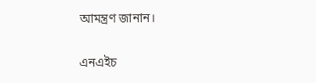আমন্ত্রণ জানান।

এনএইচ